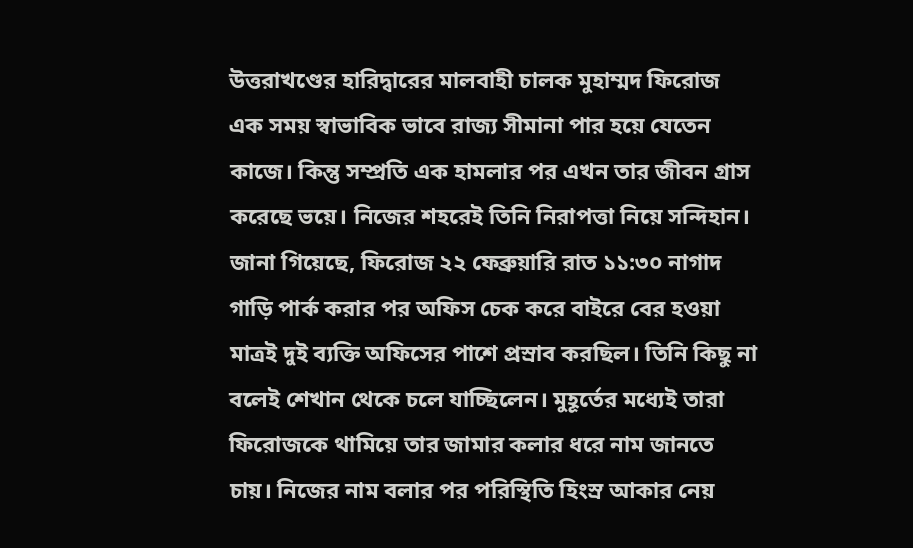উত্তরাখণ্ডের হারিদ্বারের মালবাহী চালক মুহাম্মদ ফিরোজ এক সময় স্বাভাবিক ভাবে রাজ্য সীমানা পার হয়ে যেতেন কাজে। কিন্তু সম্প্রতি এক হামলার পর এখন তার জীবন গ্রাস করেছে ভয়ে। নিজের শহরেই তিনি নিরাপত্তা নিয়ে সন্দিহান।
জানা গিয়েছে, ফিরোজ ২২ ফেব্রুয়ারি রাত ১১:৩০ নাগাদ গাড়ি পার্ক করার পর অফিস চেক করে বাইরে বের হওয়া মাত্রই দুই ব্যক্তি অফিসের পাশে প্রস্রাব করছিল। তিনি কিছু না বলেই শেখান থেকে চলে যাচ্ছিলেন। মুহূর্তের মধ্যেই তারা ফিরোজকে থামিয়ে তার জামার কলার ধরে নাম জানতে চায়। নিজের নাম বলার পর পরিস্থিতি হিংস্র আকার নেয়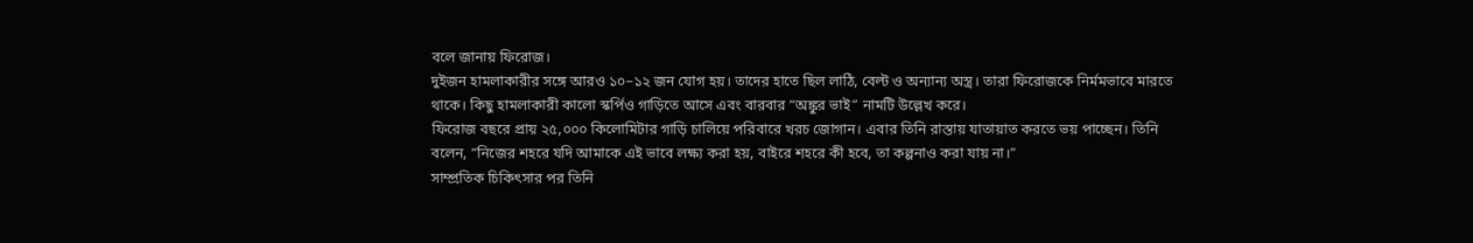বলে জানায় ফিরোজ।
দুইজন হামলাকারীর সঙ্গে আরও ১০–১২ জন যোগ হয়। তাদের হাতে ছিল লাঠি, বেল্ট ও অন্যান্য অস্ত্র। তারা ফিরোজকে নির্মমভাবে মারতে থাকে। কিছু হামলাকারী কালো স্কর্পিও গাড়িতে আসে এবং বারবার “অঙ্কুর ভাই” নামটি উল্লেখ করে।
ফিরোজ বছরে প্রায় ২৫,০০০ কিলোমিটার গাড়ি চালিয়ে পরিবারে খরচ জোগান। এবার তিনি রাস্তায় যাতায়াত করতে ভয় পাচ্ছেন। তিনি বলেন, “নিজের শহরে যদি আমাকে এই ভাবে লক্ষ্য করা হয়, বাইরে শহরে কী হবে, তা কল্পনাও করা যায় না।”
সাম্প্রতিক চিকিৎসার পর তিনি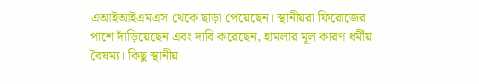এআইআইএমএস থেকে ছাড়া পেয়েছেন। স্থানীয়রা ফিরোজের পাশে দাঁড়িয়েছেন এবং দাবি করেছেন, হামলার মূল কারণ ধর্মীয় বৈষম্য। কিছু স্থানীয়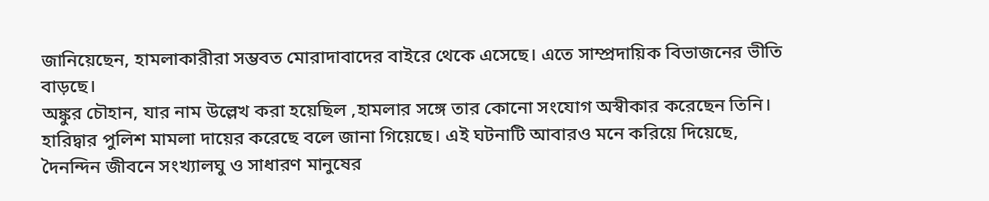জানিয়েছেন, হামলাকারীরা সম্ভবত মোরাদাবাদের বাইরে থেকে এসেছে। এতে সাম্প্রদায়িক বিভাজনের ভীতি বাড়ছে।
অঙ্কুর চৌহান, যার নাম উল্লেখ করা হয়েছিল ,হামলার সঙ্গে তার কোনো সংযোগ অস্বীকার করেছেন তিনি। হারিদ্বার পুলিশ মামলা দায়ের করেছে বলে জানা গিয়েছে। এই ঘটনাটি আবারও মনে করিয়ে দিয়েছে, দৈনন্দিন জীবনে সংখ্যালঘু ও সাধারণ মানুষের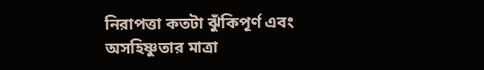নিরাপত্তা কতটা ঝুঁকিপূর্ণ এবং অসহিষ্ণুতার মাত্রা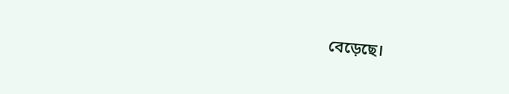বেড়েছে।